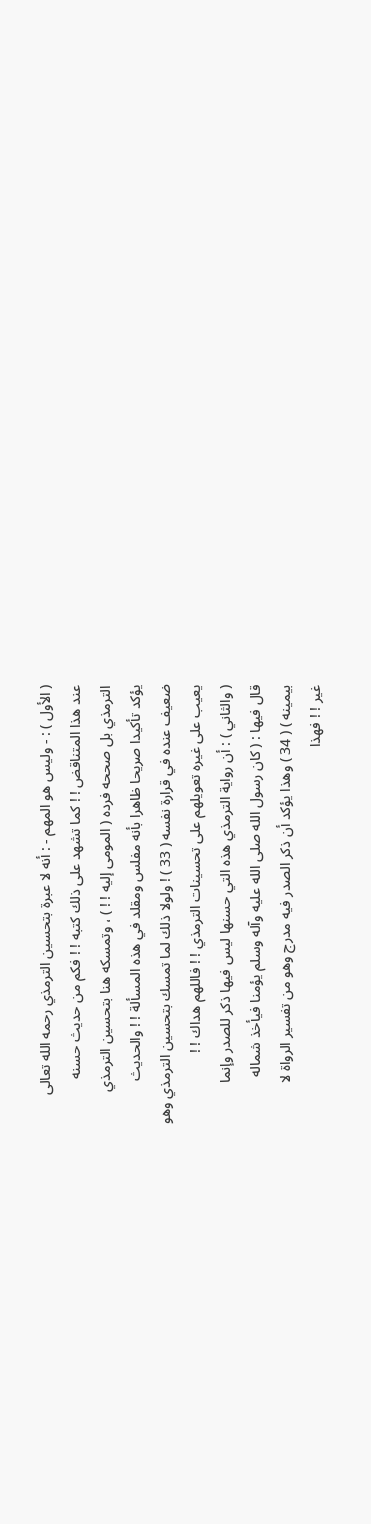( الأول ) : - وليس هو المهم - : أنه لا عبرة بتحسين الترمذي رحمه الله تعالى
عند هذا المتناقض ! ! كما تشهد على ذلك كتبه ! ! فكم من حديث حسنه
الترمذي بل صححه فرده ( المومى إليه ! ! ) ، وتمسكه هنا بتحسين الترمذي
يؤكد تأكيدا صريحا ظاهرا بأنه مفلس ومقلد في هذه المسألة ! ! والحديث
ضعيف عنده في قرارة نفسه ( 33 ) ! ولولا ذلك لما تمسك بتحسين الترمذي وهو
يعيب على غيره تعويلهم على تحسينات الترمذي ! ! فاللهم هداك ! !
( والثاني ) : أن رواية الترمذي هذه التي حسنها ليس فيها ذكر للصدر وإنما
قال فيها : ( كان رسول الله صلى الله عليه وآله وسلم يؤمنا فيأخذ شماله
بيمينه ) ( 34 ) وهذا يؤكد أن ذكر الصدر فيه مدرج وهو من تفسير الرواة لا
غير ! ! فهذا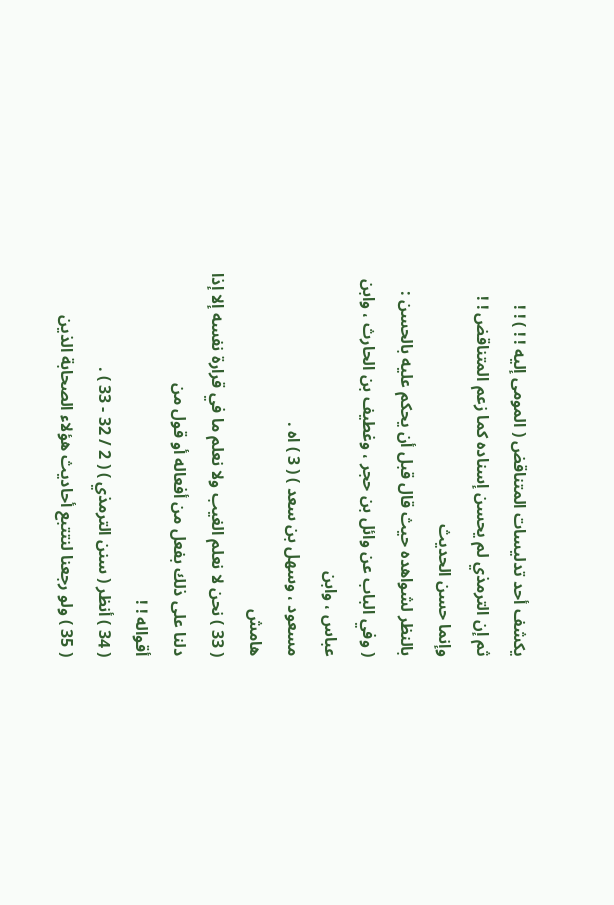يكشف أحد تدليسات المتناقض ( المومى إليه ! ! ) ! !
ثم إن الترمذي لم يحسن إسناده كما زعم المتناقض ! ! وإنما حسن الحديث
بالنظر لشواهده حيث قال قبل أن يحكم عليه بالحسن :
( وفي الباب عن وائل بن حجر ، وغطيف بن الحارث ، وابن عباس ، وابن
مسعود ، وسهل بن سعد ) ( 3 ) اه .
هامش
( 33 ) نحن لا نعلم الغيب ولا نعلم ما في قرارة نفسه إلا إذا دلنا على ذلك بفعل من أفعاله أو قول من
أقواله ! !
( 34 ) أنظر ( سنن الترمذي ) ( 2 / 32 - 33 ) .
( 35 ) ولو رجعنا لنتتبع أحاديث هؤلاء الصحابة الذين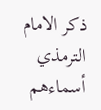ذكر الامام الترمذي أسماءهم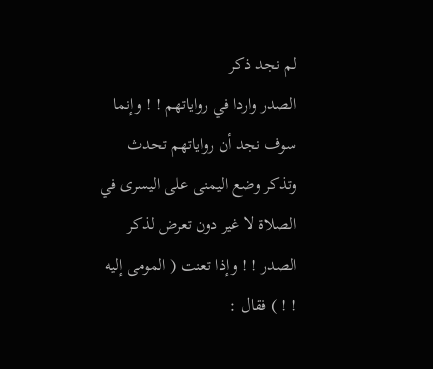لم نجد ذكر
الصدر واردا في رواياتهم ! ! وإنما سوف نجد أن رواياتهم تحدث وتذكر وضع اليمنى على اليسرى في
الصلاة لا غير دون تعرض لذكر الصدر ! ! وإذا تعنت ( المومى إليه ! ! ) فقال :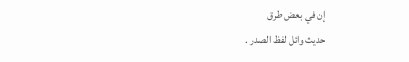إن في بعض طرق
حديث وائل لفظ الصدر .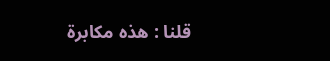قلنا : هذه مكابرة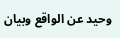وحيد عن الواقع وبيان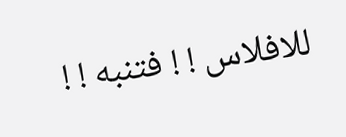للافلاس ! ! فتنبه ! !